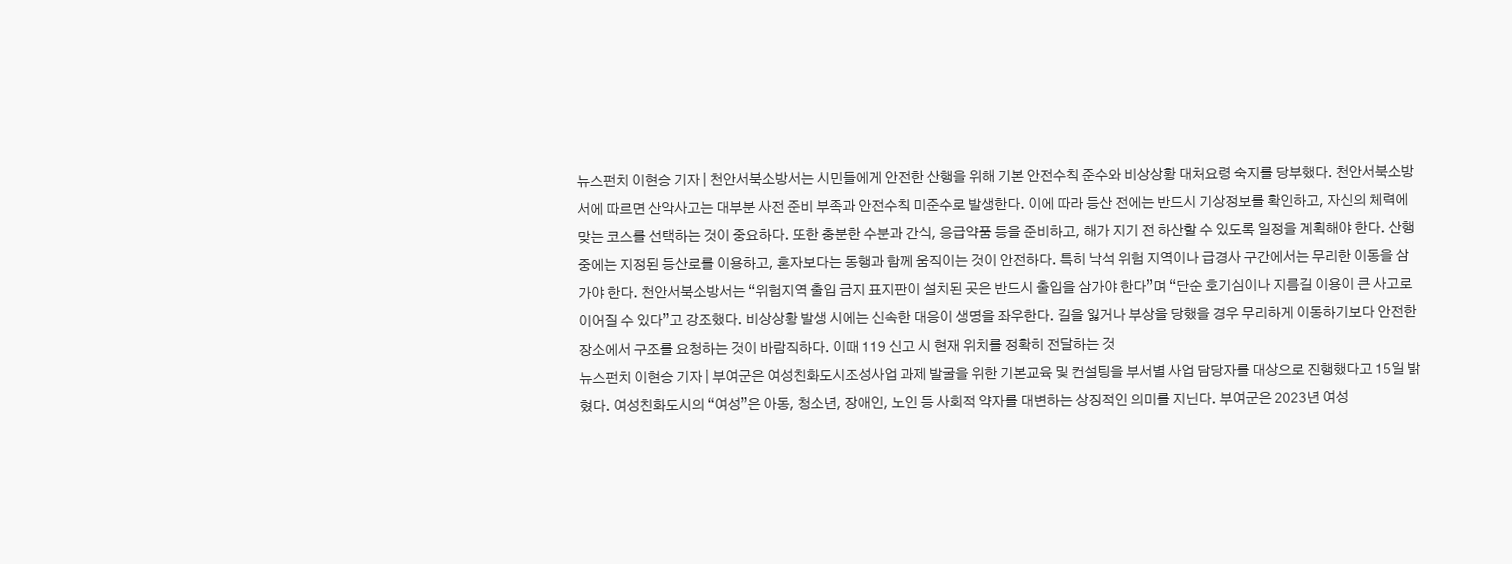뉴스펀치 이현승 기자 | 천안서북소방서는 시민들에게 안전한 산행을 위해 기본 안전수칙 준수와 비상상황 대처요령 숙지를 당부했다. 천안서북소방서에 따르면 산악사고는 대부분 사전 준비 부족과 안전수칙 미준수로 발생한다. 이에 따라 등산 전에는 반드시 기상정보를 확인하고, 자신의 체력에 맞는 코스를 선택하는 것이 중요하다. 또한 충분한 수분과 간식, 응급약품 등을 준비하고, 해가 지기 전 하산할 수 있도록 일정을 계획해야 한다. 산행 중에는 지정된 등산로를 이용하고, 혼자보다는 동행과 함께 움직이는 것이 안전하다. 특히 낙석 위험 지역이나 급경사 구간에서는 무리한 이동을 삼가야 한다. 천안서북소방서는 “위험지역 출입 금지 표지판이 설치된 곳은 반드시 출입을 삼가야 한다”며 “단순 호기심이나 지름길 이용이 큰 사고로 이어질 수 있다”고 강조했다. 비상상황 발생 시에는 신속한 대응이 생명을 좌우한다. 길을 잃거나 부상을 당했을 경우 무리하게 이동하기보다 안전한 장소에서 구조를 요청하는 것이 바람직하다. 이때 119 신고 시 현재 위치를 정확히 전달하는 것
뉴스펀치 이현승 기자 | 부여군은 여성친화도시조성사업 과제 발굴을 위한 기본교육 및 컨설팅을 부서별 사업 담당자를 대상으로 진행했다고 15일 밝혔다. 여성친화도시의 “여성”은 아동, 청소년, 장애인, 노인 등 사회적 약자를 대변하는 상징적인 의미를 지닌다. 부여군은 2023년 여성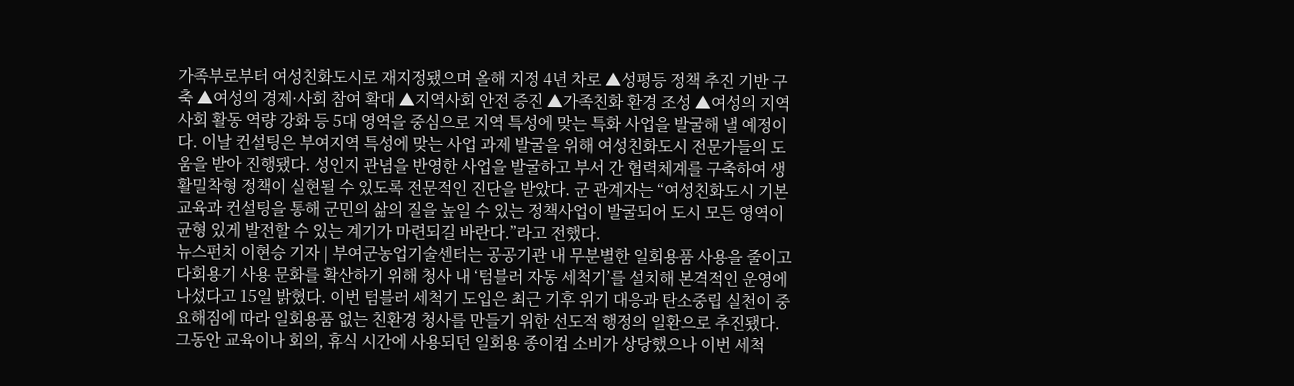가족부로부터 여성친화도시로 재지정됐으며 올해 지정 4년 차로 ▲성평등 정책 추진 기반 구축 ▲여성의 경제·사회 참여 확대 ▲지역사회 안전 증진 ▲가족친화 환경 조성 ▲여성의 지역사회 활동 역량 강화 등 5대 영역을 중심으로 지역 특성에 맞는 특화 사업을 발굴해 낼 예정이다. 이날 컨설팅은 부여지역 특성에 맞는 사업 과제 발굴을 위해 여성친화도시 전문가들의 도움을 받아 진행됐다. 성인지 관념을 반영한 사업을 발굴하고 부서 간 협력체계를 구축하여 생활밀착형 정책이 실현될 수 있도록 전문적인 진단을 받았다. 군 관계자는 “여성친화도시 기본교육과 컨설팅을 통해 군민의 삶의 질을 높일 수 있는 정책사업이 발굴되어 도시 모든 영역이 균형 있게 발전할 수 있는 계기가 마련되길 바란다.”라고 전했다.
뉴스펀치 이현승 기자 | 부여군농업기술센터는 공공기관 내 무분별한 일회용품 사용을 줄이고 다회용기 사용 문화를 확산하기 위해 청사 내 ‘텀블러 자동 세척기’를 설치해 본격적인 운영에 나섰다고 15일 밝혔다. 이번 텀블러 세척기 도입은 최근 기후 위기 대응과 탄소중립 실천이 중요해짐에 따라 일회용품 없는 친환경 청사를 만들기 위한 선도적 행정의 일환으로 추진됐다. 그동안 교육이나 회의, 휴식 시간에 사용되던 일회용 종이컵 소비가 상당했으나 이번 세척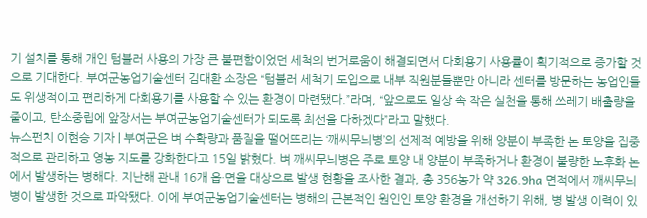기 설치를 통해 개인 텀블러 사용의 가장 큰 불편함이었던 세척의 번거로움이 해결되면서 다회용기 사용률이 획기적으로 증가할 것으로 기대한다. 부여군농업기술센터 김대환 소장은 “텀블러 세척기 도입으로 내부 직원분들뿐만 아니라 센터를 방문하는 농업인들도 위생적이고 편리하게 다회용기를 사용할 수 있는 환경이 마련됐다.”라며, “앞으로도 일상 속 작은 실천을 통해 쓰레기 배출량을 줄이고, 탄소중립에 앞장서는 부여군농업기술센터가 되도록 최선을 다하겠다”라고 말했다.
뉴스펀치 이현승 기자 | 부여군은 벼 수확량과 품질을 떨어뜨리는 ‘깨씨무늬병’의 선제적 예방을 위해 양분이 부족한 논 토양을 집중적으로 관리하고 영농 지도를 강화한다고 15일 밝혔다. 벼 깨씨무늬병은 주로 토양 내 양분이 부족하거나 환경이 불량한 노후화 논에서 발생하는 병해다. 지난해 관내 16개 읍·면을 대상으로 발생 현황을 조사한 결과, 총 356농가 약 326.9ha 면적에서 깨씨무늬병이 발생한 것으로 파악됐다. 이에 부여군농업기술센터는 병해의 근본적인 원인인 토양 환경을 개선하기 위해, 병 발생 이력이 있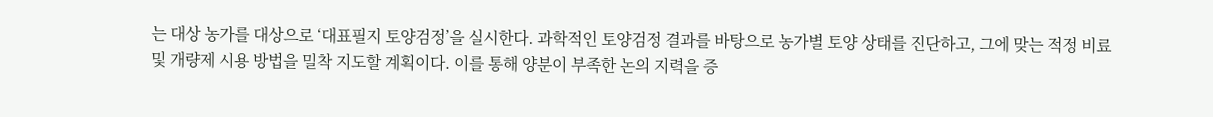는 대상 농가를 대상으로 ‘대표필지 토양검정’을 실시한다. 과학적인 토양검정 결과를 바탕으로 농가별 토양 상태를 진단하고, 그에 맞는 적정 비료 및 개량제 시용 방법을 밀착 지도할 계획이다. 이를 통해 양분이 부족한 논의 지력을 증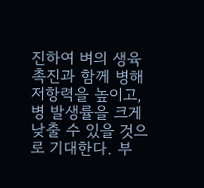진하여 벼의 생육 촉진과 함께 병해 저항력을 높이고, 병 발생률을 크게 낮출 수 있을 것으로 기대한다. 부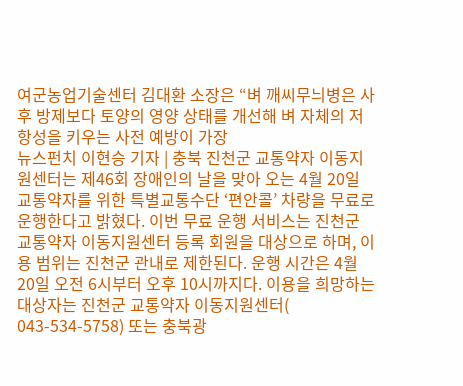여군농업기술센터 김대환 소장은 “벼 깨씨무늬병은 사후 방제보다 토양의 영양 상태를 개선해 벼 자체의 저항성을 키우는 사전 예방이 가장
뉴스펀치 이현승 기자 | 충북 진천군 교통약자 이동지원센터는 제46회 장애인의 날을 맞아 오는 4월 20일 교통약자를 위한 특별교통수단 ‘편안콜’ 차량을 무료로 운행한다고 밝혔다. 이번 무료 운행 서비스는 진천군 교통약자 이동지원센터 등록 회원을 대상으로 하며, 이용 범위는 진천군 관내로 제한된다. 운행 시간은 4월 20일 오전 6시부터 오후 10시까지다. 이용을 희망하는 대상자는 진천군 교통약자 이동지원센터( 043-534-5758) 또는 충북광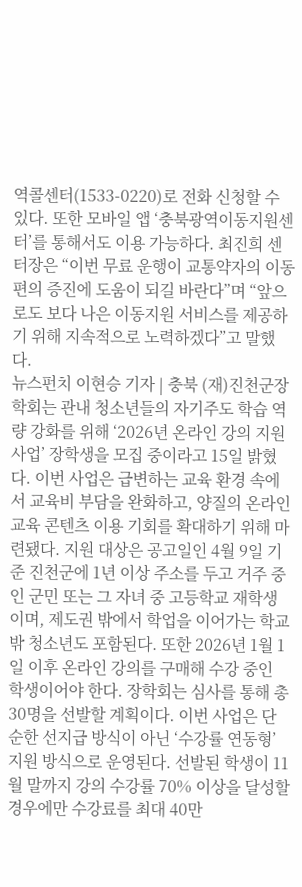역콜센터(1533-0220)로 전화 신청할 수 있다. 또한 모바일 앱 ‘충북광역이동지원센터’를 통해서도 이용 가능하다. 최진희 센터장은 “이번 무료 운행이 교통약자의 이동 편의 증진에 도움이 되길 바란다”며 “앞으로도 보다 나은 이동지원 서비스를 제공하기 위해 지속적으로 노력하겠다”고 말했다.
뉴스펀치 이현승 기자 | 충북 (재)진천군장학회는 관내 청소년들의 자기주도 학습 역량 강화를 위해 ‘2026년 온라인 강의 지원사업’ 장학생을 모집 중이라고 15일 밝혔다. 이번 사업은 급변하는 교육 환경 속에서 교육비 부담을 완화하고, 양질의 온라인 교육 콘텐츠 이용 기회를 확대하기 위해 마련됐다. 지원 대상은 공고일인 4월 9일 기준 진천군에 1년 이상 주소를 두고 거주 중인 군민 또는 그 자녀 중 고등학교 재학생이며, 제도권 밖에서 학업을 이어가는 학교 밖 청소년도 포함된다. 또한 2026년 1월 1일 이후 온라인 강의를 구매해 수강 중인 학생이어야 한다. 장학회는 심사를 통해 총 30명을 선발할 계획이다. 이번 사업은 단순한 선지급 방식이 아닌 ‘수강률 연동형’ 지원 방식으로 운영된다. 선발된 학생이 11월 말까지 강의 수강률 70% 이상을 달성할 경우에만 수강료를 최대 40만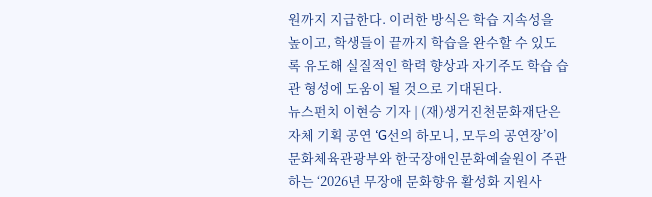원까지 지급한다. 이러한 방식은 학습 지속성을 높이고, 학생들이 끝까지 학습을 완수할 수 있도록 유도해 실질적인 학력 향상과 자기주도 학습 습관 형성에 도움이 될 것으로 기대된다.
뉴스펀치 이현승 기자 | (재)생거진천문화재단은 자체 기획 공연 ‘G선의 하모니, 모두의 공연장’이 문화체육관광부와 한국장애인문화예술원이 주관하는 ‘2026년 무장애 문화향유 활성화 지원사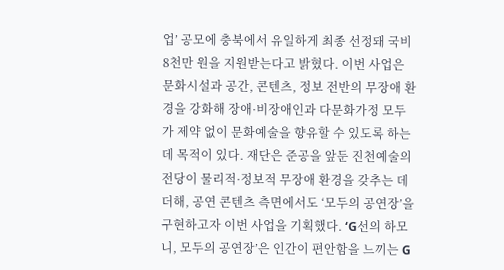업’ 공모에 충북에서 유일하게 최종 선정돼 국비 8천만 원을 지원받는다고 밝혔다. 이번 사업은 문화시설과 공간, 콘텐츠, 정보 전반의 무장애 환경을 강화해 장애·비장애인과 다문화가정 모두가 제약 없이 문화예술을 향유할 수 있도록 하는 데 목적이 있다. 재단은 준공을 앞둔 진천예술의전당이 물리적·정보적 무장애 환경을 갖추는 데 더해, 공연 콘텐츠 측면에서도 ‘모두의 공연장’을 구현하고자 이번 사업을 기획했다. ‘G선의 하모니, 모두의 공연장’은 인간이 편안함을 느끼는 G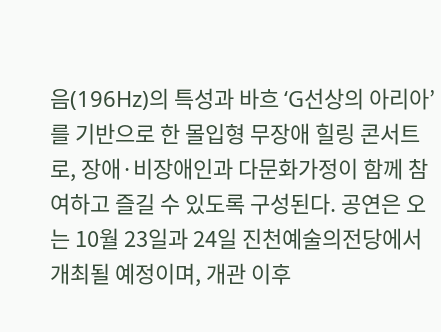음(196Hz)의 특성과 바흐 ‘G선상의 아리아’를 기반으로 한 몰입형 무장애 힐링 콘서트로, 장애·비장애인과 다문화가정이 함께 참여하고 즐길 수 있도록 구성된다. 공연은 오는 10월 23일과 24일 진천예술의전당에서 개최될 예정이며, 개관 이후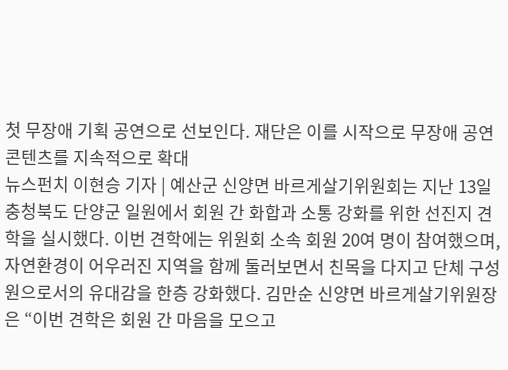첫 무장애 기획 공연으로 선보인다. 재단은 이를 시작으로 무장애 공연 콘텐츠를 지속적으로 확대
뉴스펀치 이현승 기자 | 예산군 신양면 바르게살기위원회는 지난 13일 충청북도 단양군 일원에서 회원 간 화합과 소통 강화를 위한 선진지 견학을 실시했다. 이번 견학에는 위원회 소속 회원 20여 명이 참여했으며, 자연환경이 어우러진 지역을 함께 둘러보면서 친목을 다지고 단체 구성원으로서의 유대감을 한층 강화했다. 김만순 신양면 바르게살기위원장은 “이번 견학은 회원 간 마음을 모으고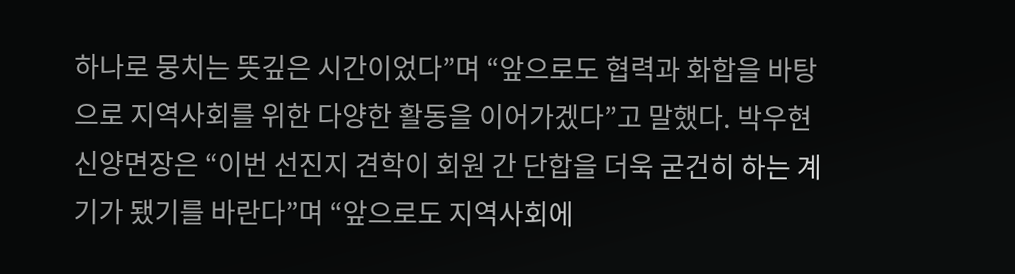하나로 뭉치는 뜻깊은 시간이었다”며 “앞으로도 협력과 화합을 바탕으로 지역사회를 위한 다양한 활동을 이어가겠다”고 말했다. 박우현 신양면장은 “이번 선진지 견학이 회원 간 단합을 더욱 굳건히 하는 계기가 됐기를 바란다”며 “앞으로도 지역사회에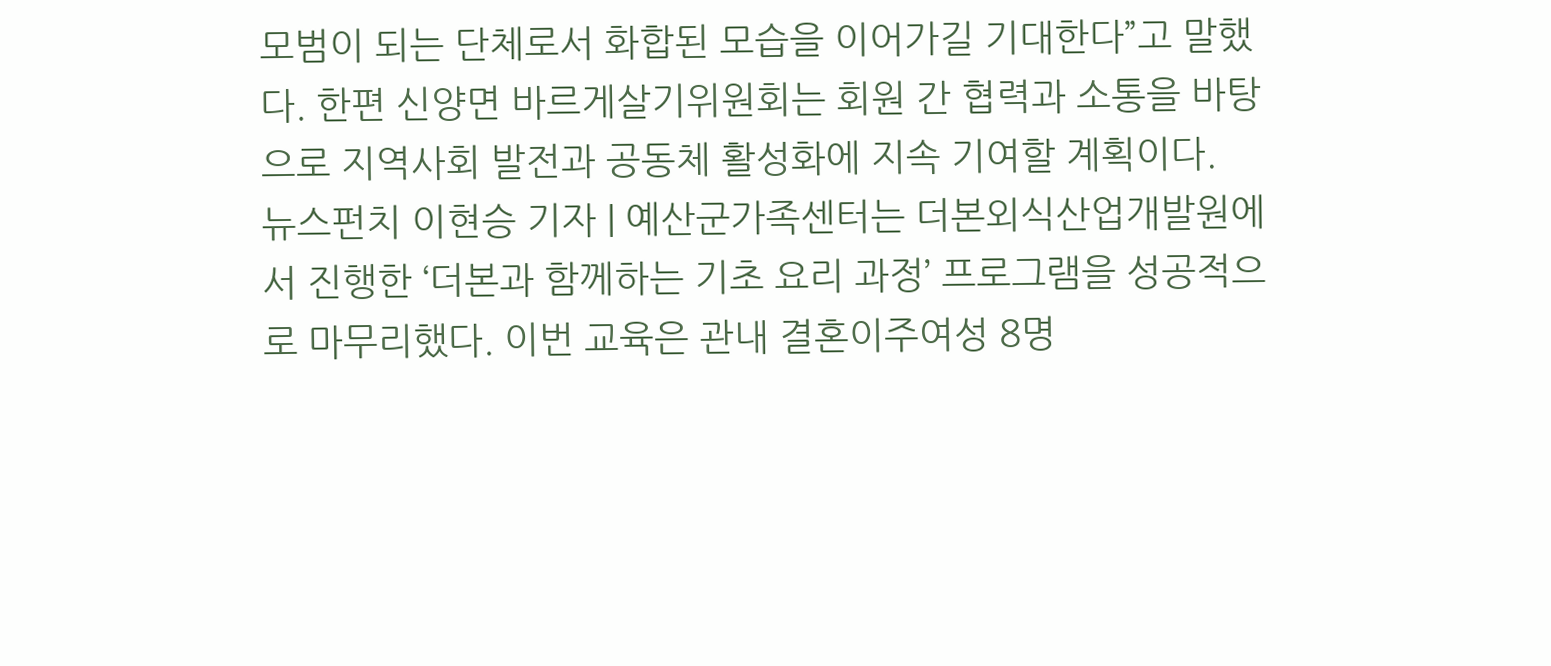모범이 되는 단체로서 화합된 모습을 이어가길 기대한다”고 말했다. 한편 신양면 바르게살기위원회는 회원 간 협력과 소통을 바탕으로 지역사회 발전과 공동체 활성화에 지속 기여할 계획이다.
뉴스펀치 이현승 기자 | 예산군가족센터는 더본외식산업개발원에서 진행한 ‘더본과 함께하는 기초 요리 과정’ 프로그램을 성공적으로 마무리했다. 이번 교육은 관내 결혼이주여성 8명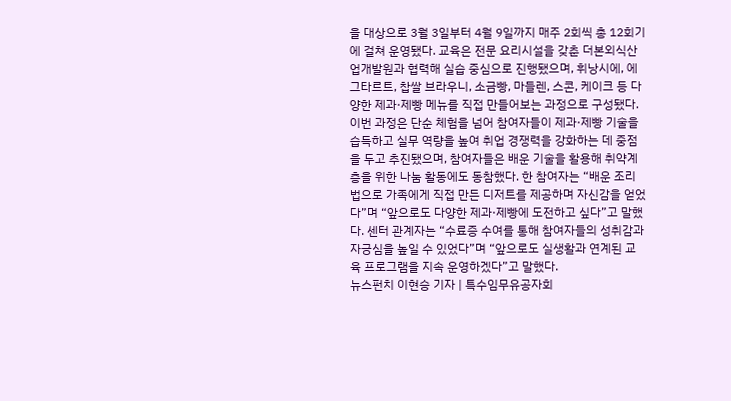을 대상으로 3월 3일부터 4월 9일까지 매주 2회씩 총 12회기에 걸쳐 운영됐다. 교육은 전문 요리시설을 갖춘 더본외식산업개발원과 협력해 실습 중심으로 진행됐으며, 휘낭시에, 에그타르트, 찹쌀 브라우니, 소금빵, 마들렌, 스콘, 케이크 등 다양한 제과·제빵 메뉴를 직접 만들어보는 과정으로 구성됐다. 이번 과정은 단순 체험을 넘어 참여자들이 제과·제빵 기술을 습득하고 실무 역량을 높여 취업 경쟁력을 강화하는 데 중점을 두고 추진됐으며, 참여자들은 배운 기술을 활용해 취약계층을 위한 나눔 활동에도 동참했다. 한 참여자는 “배운 조리법으로 가족에게 직접 만든 디저트를 제공하며 자신감을 얻었다”며 “앞으로도 다양한 제과·제빵에 도전하고 싶다”고 말했다. 센터 관계자는 “수료증 수여를 통해 참여자들의 성취감과 자긍심을 높일 수 있었다”며 “앞으로도 실생활과 연계된 교육 프로그램을 지속 운영하겠다”고 말했다.
뉴스펀치 이현승 기자 | 특수임무유공자회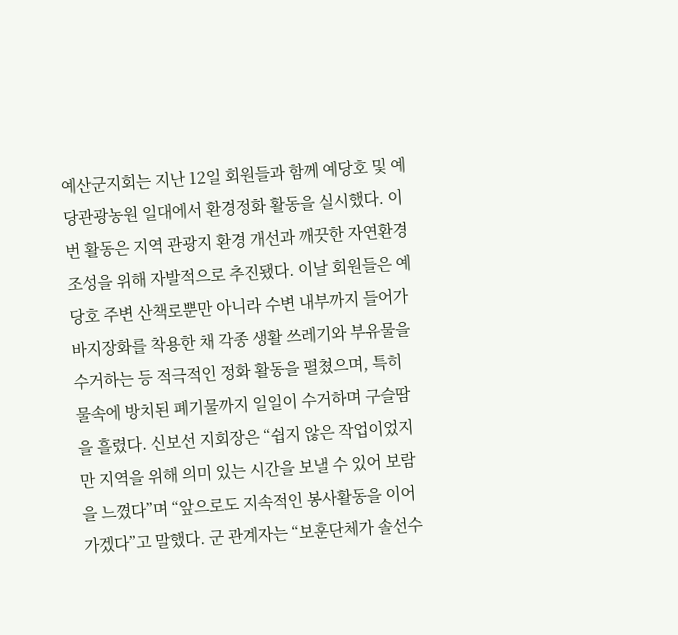예산군지회는 지난 12일 회원들과 함께 예당호 및 예당관광농원 일대에서 환경정화 활동을 실시했다. 이번 활동은 지역 관광지 환경 개선과 깨끗한 자연환경 조성을 위해 자발적으로 추진됐다. 이날 회원들은 예당호 주변 산책로뿐만 아니라 수변 내부까지 들어가 바지장화를 착용한 채 각종 생활 쓰레기와 부유물을 수거하는 등 적극적인 정화 활동을 펼쳤으며, 특히 물속에 방치된 폐기물까지 일일이 수거하며 구슬땀을 흘렸다. 신보선 지회장은 “쉽지 않은 작업이었지만 지역을 위해 의미 있는 시간을 보낼 수 있어 보람을 느꼈다”며 “앞으로도 지속적인 봉사활동을 이어가겠다”고 말했다. 군 관계자는 “보훈단체가 솔선수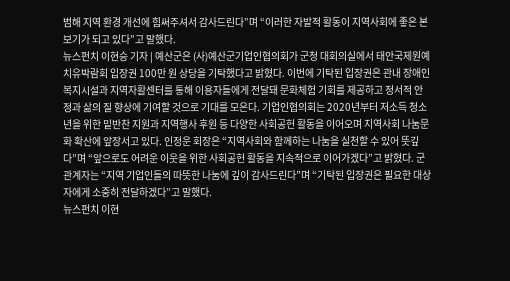범해 지역 환경 개선에 힘써주셔서 감사드린다”며 “이러한 자발적 활동이 지역사회에 좋은 본보기가 되고 있다”고 말했다.
뉴스펀치 이현승 기자 | 예산군은 (사)예산군기업인협의회가 군청 대회의실에서 태안국제원예치유박람회 입장권 100만 원 상당을 기탁했다고 밝혔다. 이번에 기탁된 입장권은 관내 장애인복지시설과 지역자활센터를 통해 이용자들에게 전달돼 문화체험 기회를 제공하고 정서적 안정과 삶의 질 향상에 기여할 것으로 기대를 모은다. 기업인협의회는 2020년부터 저소득 청소년을 위한 밑반찬 지원과 지역행사 후원 등 다양한 사회공헌 활동을 이어오며 지역사회 나눔문화 확산에 앞장서고 있다. 인정운 회장은 “지역사회와 함께하는 나눔을 실천할 수 있어 뜻깊다”며 “앞으로도 어려운 이웃을 위한 사회공헌 활동을 지속적으로 이어가겠다”고 밝혔다. 군 관계자는 “지역 기업인들의 따뜻한 나눔에 깊이 감사드린다”며 “기탁된 입장권은 필요한 대상자에게 소중히 전달하겠다”고 말했다.
뉴스펀치 이현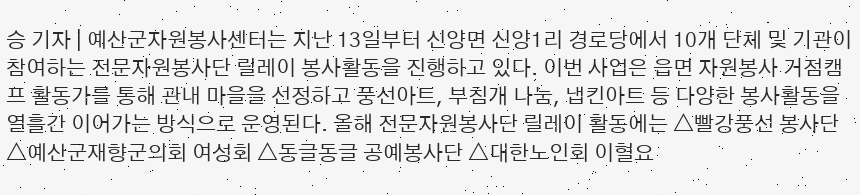승 기자 | 예산군자원봉사센터는 지난 13일부터 신양면 신양1리 경로당에서 10개 단체 및 기관이 참여하는 전문자원봉사단 릴레이 봉사활동을 진행하고 있다. 이번 사업은 읍면 자원봉사 거점캠프 활동가를 통해 관내 마을을 선정하고 풍선아트, 부침개 나눔, 냅킨아트 등 다양한 봉사활동을 열흘간 이어가는 방식으로 운영된다. 올해 전문자원봉사단 릴레이 활동에는 △빨강풍선 봉사단 △예산군재향군의회 여성회 △동글동글 공예봉사단 △대한노인회 이혈요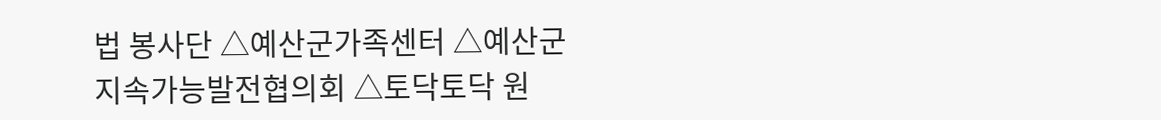법 봉사단 △예산군가족센터 △예산군지속가능발전협의회 △토닥토닥 원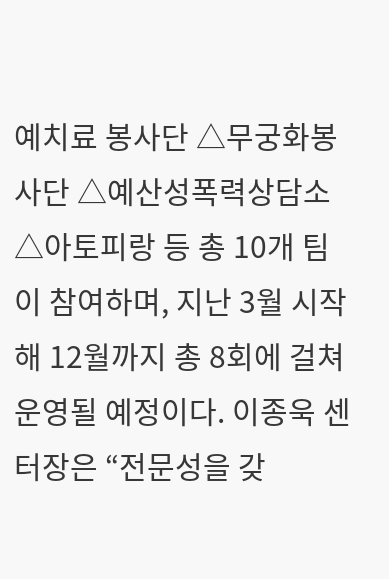예치료 봉사단 △무궁화봉사단 △예산성폭력상담소 △아토피랑 등 총 10개 팀이 참여하며, 지난 3월 시작해 12월까지 총 8회에 걸쳐 운영될 예정이다. 이종욱 센터장은 “전문성을 갖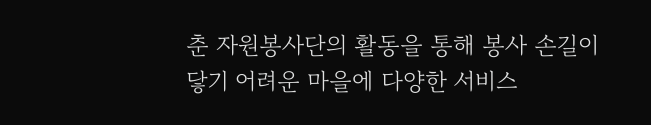춘 자원봉사단의 활동을 통해 봉사 손길이 닿기 어려운 마을에 다양한 서비스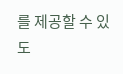를 제공할 수 있도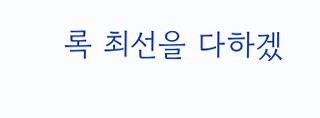록 최선을 다하겠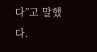다”고 말했다.